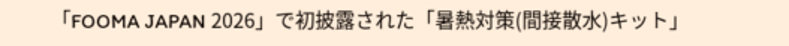「FOOMA JAPAN 2026」で初披露された「暑熱対策(間接散水)キット」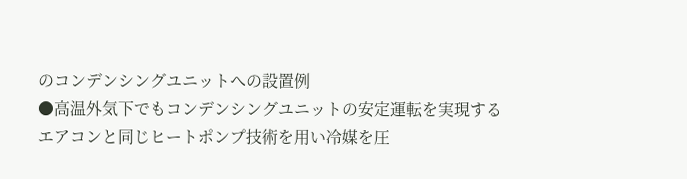のコンデンシングユニットへの設置例
●高温外気下でもコンデンシングユニットの安定運転を実現する
エアコンと同じヒートポンプ技術を用い冷媒を圧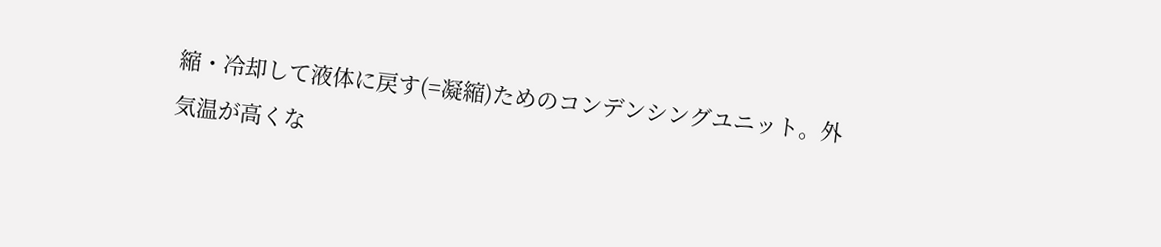縮・冷却して液体に戻す(=凝縮)ためのコンデンシングユニット。外気温が高くな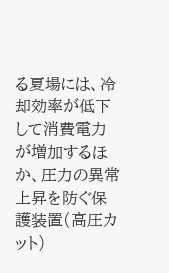る夏場には、冷却効率が低下して消費電力が増加するほか、圧力の異常上昇を防ぐ保護装置(高圧カット)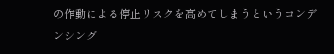の作動による停止リスクを高めてしまうというコンデンシング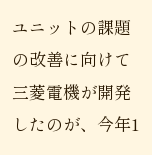ユニットの課題の改善に向けて三菱電機が開発したのが、今年1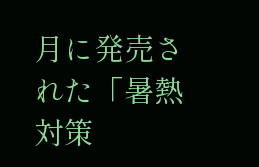月に発売された「暑熱対策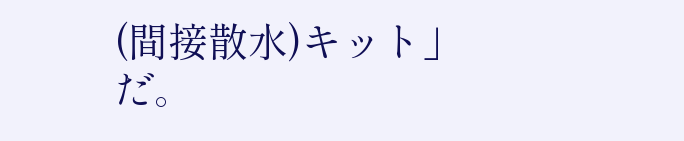(間接散水)キット」だ。